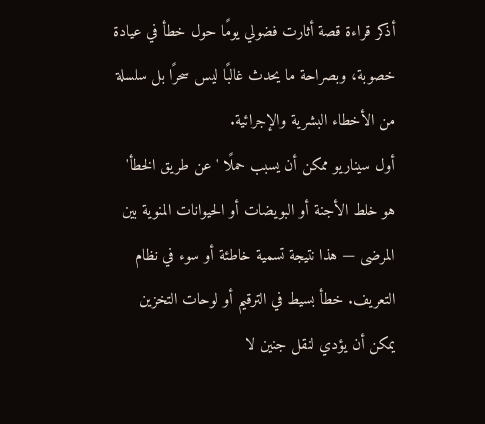أذكر قراءة قصة أثارت فضولي يومًا حول خطأ في عيادة خصوبة، وبصراحة ما يحدث غالبًا ليس سحرًا بل سلسلة من الأخطاء البشرية والإجرائية.
أول سيناريو ممكن أن يسبب حملًا 'عن طريق الخطأ' هو خلط الأجنة أو البويضات أو الحيوانات المنوية بين المرضى — هذا نتيجة تسمية خاطئة أو سوء في نظام التعريف. خطأ بسيط في الترقيم أو لوحات التخزين يمكن أن يؤدي لنقل جنين لا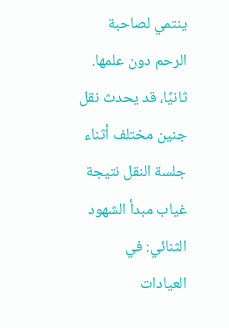ينتمي لصاحبة الرحم دون علمها.
ثانيًا، قد يحدث نقل جنين مختلف أثناء جلسة النقل نتيجة غياب مبدأ الشهود الثنائي: في العيادات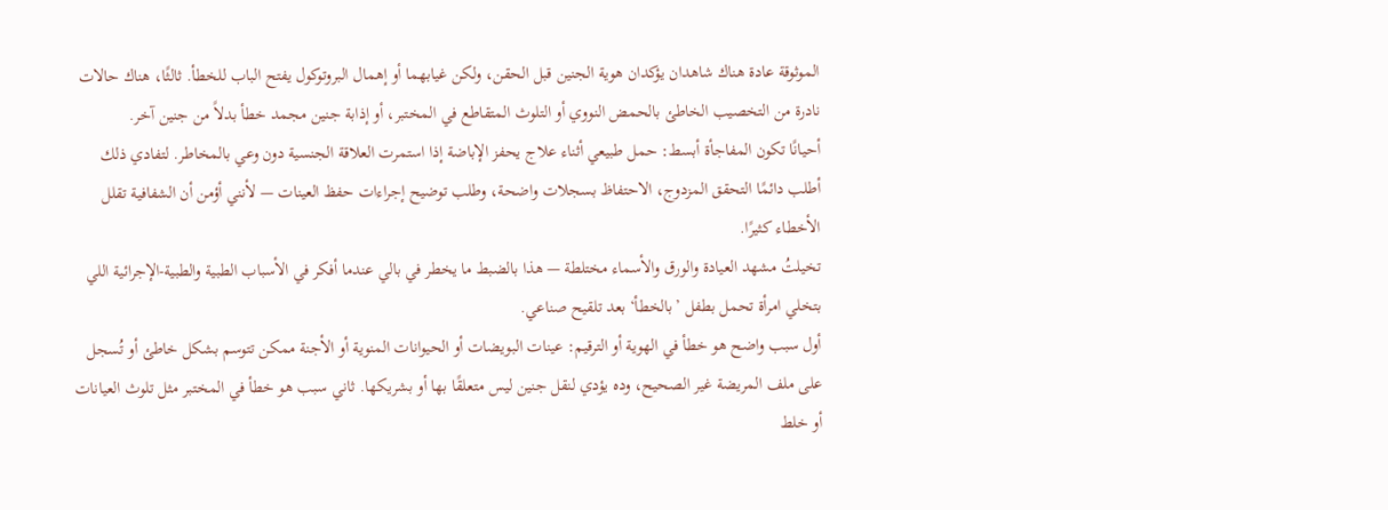الموثوقة عادة هناك شاهدان يؤكدان هوية الجنين قبل الحقن، ولكن غيابهما أو إهمال البروتوكول يفتح الباب للخطأ. ثالثًا، هناك حالات نادرة من التخصيب الخاطئ بالحمض النووي أو التلوث المتقاطع في المختبر، أو إذابة جنين مجمد خطأ بدلاً من جنين آخر.
أحيانًا تكون المفاجأة أبسط: حمل طبيعي أثناء علاج يحفز الإباضة إذا استمرت العلاقة الجنسية دون وعي بالمخاطر. لتفادي ذلك أطلب دائمًا التحقق المزدوج، الاحتفاظ بسجلات واضحة، وطلب توضيح إجراءات حفظ العينات — لأنني أؤمن أن الشفافية تقلل الأخطاء كثيرًا.
تخيلتُ مشهد العيادة والورق والأسماء مختلطة — هذا بالضبط ما يخطر في بالي عندما أفكر في الأسباب الطبية والطبية-الإجرائية اللي بتخلي امرأة تحمل بطفل ’بالخطأ‘ بعد تلقيح صناعي.
أول سبب واضح هو خطأ في الهوية أو الترقيم: عينات البويضات أو الحيوانات المنوية أو الأجنة ممكن تتوسم بشكل خاطئ أو تُسجل على ملف المريضة غير الصحيح، وده يؤدي لنقل جنين ليس متعلقًا بها أو بشريكها. ثاني سبب هو خطأ في المختبر مثل تلوث العيانات أو خلط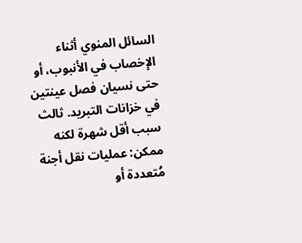السائل المنوي أثناء الإخصاب في الأنبوب، أو حتى نسيان فصل عينتين في خزانات التبريد. ثالث سبب أقل شهرة لكنه ممكن: عمليات نقل أجنة مُتعددة أو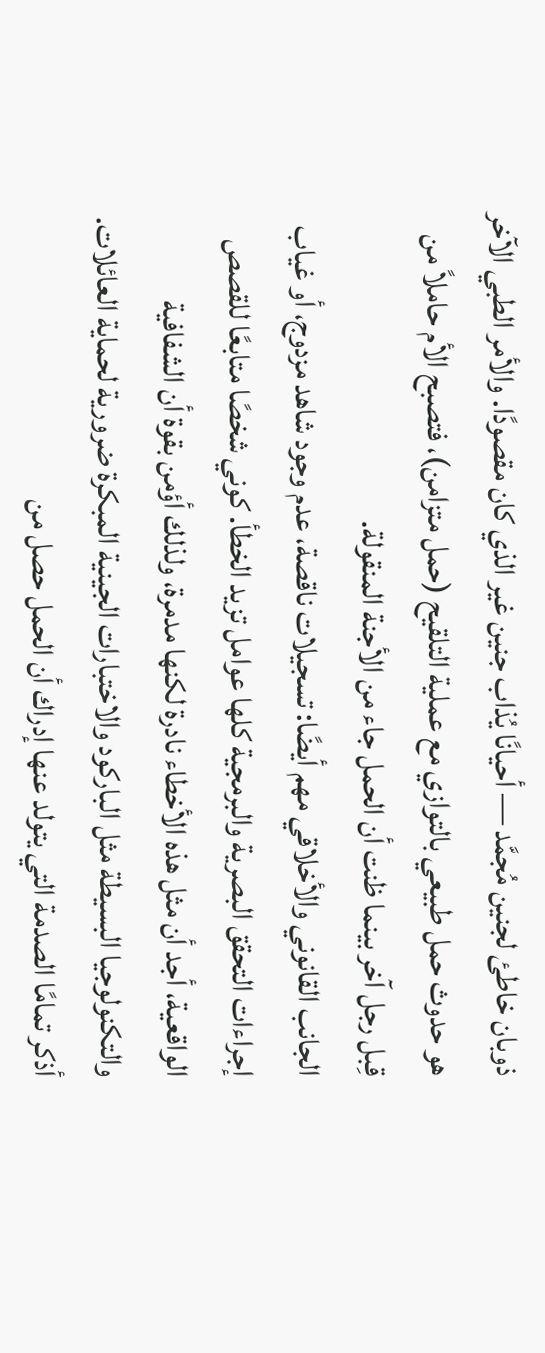ذوبان خاطئ لجنين مُجمَّد — أحيانًا يُذاب جنين غير الذي كان مقصودًا. والأمر الطبي الآخر هو حدوث حمل طبيعي بالتوازي مع عملية التلقيح (حمل متزامن)، فتصبح الأم حاملاً من قِبل رجل آخر بينما ظنت أن الحمل جاء من الأجنة المنقولة.
الجانب القانوني والأخلاقي مهم أيضًا: تسجيلات ناقصة، عدم وجود شاهد مزدوج، أو غياب إجراءات التحقق البصرية والبرمجية كلها عوامل تزيد الخطأ. كوني شخصًا متابعًا للقصص الواقعية، أجد أن مثل هذه الأخطاء نادرة لكنها مدمرة، ولذلك أؤمن بقوة أن الشفافية والتكنولوجيا البسيطة مثل الباركود والاختبارات الجينية المبكرة ضرورية لحماية العائلات.
أذكر تمامًا الصدمة التي يتولد عنها إدراك أن الحمل حصل من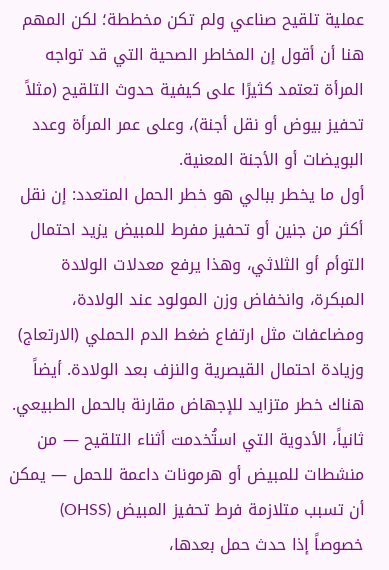عملية تلقيح صناعي ولم تكن مخططة؛ لكن المهم هنا أن أقول إن المخاطر الصحية التي قد تواجه المرأة تعتمد كثيرًا على كيفية حدوث التلقيح (مثلاً تحفيز بيوض أو نقل أجنة)، وعلى عمر المرأة وعدد البويضات أو الأجنة المعنية.
أول ما يخطر ببالي هو خطر الحمل المتعدد: إن نقل أكثر من جنين أو تحفيز مفرط للمبيض يزيد احتمال التوأم أو الثلاثي، وهذا يرفع معدلات الولادة المبكرة، وانخفاض وزن المولود عند الولادة، ومضاعفات مثل ارتفاع ضغط الدم الحملي (الارتعاج) وزيادة احتمال القيصرية والنزف بعد الولادة. أيضاً هناك خطر متزايد للإجهاض مقارنة بالحمل الطبيعي.
ثانياً، الأدوية التي استُخدمت أثناء التلقيح — من منشطات للمبيض أو هرمونات داعمة للحمل — يمكن أن تسبب متلازمة فرط تحفيز المبيض (OHSS) خصوصاً إذا حدث حمل بعدها،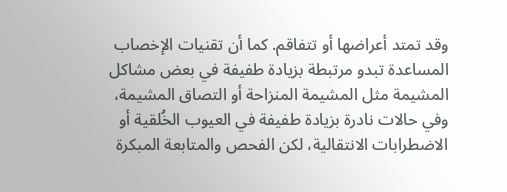وقد تمتد أعراضها أو تتفاقم. كما أن تقنيات الإخصاب المساعدة تبدو مرتبطة بزيادة طفيفة في بعض مشاكل المشيمة مثل المشيمة المنزاحة أو التصاق المشيمة، وفي حالات نادرة بزيادة طفيفة في العيوب الخُلقية أو الاضطرابات الانتقالية، لكن الفحص والمتابعة المبكرة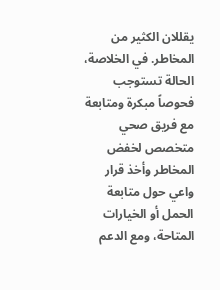يقللان الكثير من المخاطر. في الخلاصة، الحالة تستوجب فحوصاً مبكرة ومتابعة مع فريق صحي متخصص لخفض المخاطر وأخذ قرار واعي حول متابعة الحمل أو الخيارات المتاحة، ومع الدعم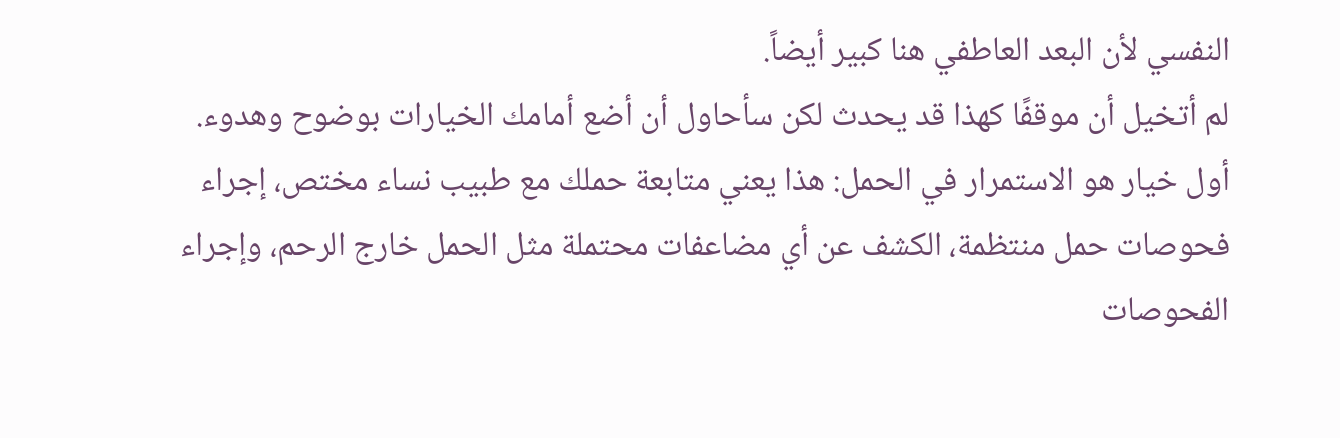النفسي لأن البعد العاطفي هنا كبير أيضاً.
لم أتخيل أن موقفًا كهذا قد يحدث لكن سأحاول أن أضع أمامك الخيارات بوضوح وهدوء.
أول خيار هو الاستمرار في الحمل: هذا يعني متابعة حملك مع طبيب نساء مختص، إجراء فحوصات حمل منتظمة، الكشف عن أي مضاعفات محتملة مثل الحمل خارج الرحم، وإجراء الفحوصات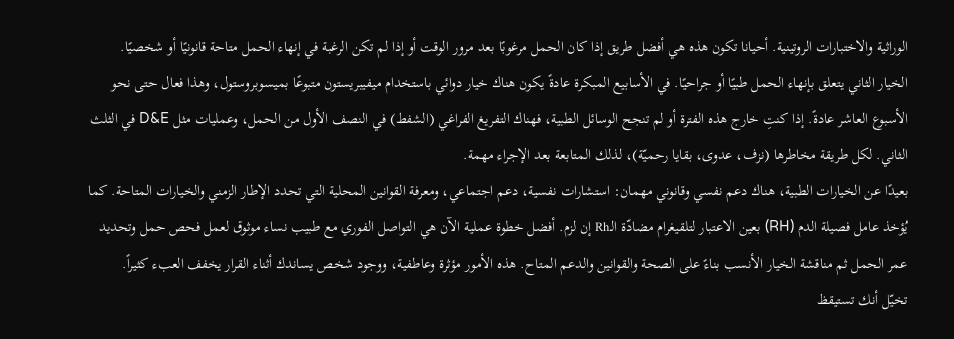الوراثية والاختبارات الروتينية. أحيانا تكون هذه هي أفضل طريق إذا كان الحمل مرغوبًا بعد مرور الوقت أو إذا لم تكن الرغبة في إنهاء الحمل متاحة قانونيًا أو شخصيًا.
الخيار الثاني يتعلق بإنهاء الحمل طبيًا أو جراحيًا. في الأسابيع المبكرة عادةً يكون هناك خيار دوائي باستخدام ميفيبريستون متبوعًا بميسوبروستول، وهذا فعال حتى نحو الأسبوع العاشر عادةً. إذا كنتِ خارج هذه الفترة أو لم تنجح الوسائل الطبية، فهناك التفريغ الفراغي (الشفط) في النصف الأول من الحمل، وعمليات مثل D&E في الثلث الثاني. لكل طريقة مخاطرها (نزف، عدوى، بقايا رحميّة)، لذلك المتابعة بعد الإجراء مهمة.
بعيدًا عن الخيارات الطبية، هناك دعم نفسي وقانوني مهمان: استشارات نفسية، دعم اجتماعي، ومعرفة القوانين المحلية التي تحدد الإطار الزمني والخيارات المتاحة. كما يُؤخذ عامل فصيلة الدم (RH) بعين الاعتبار لتلقيغرام مضادّة الـRh إن لزم. أفضل خطوة عملية الآن هي التواصل الفوري مع طبيب نساء موثوق لعمل فحص حمل وتحديد عمر الحمل ثم مناقشة الخيار الأنسب بناءً على الصحة والقوانين والدعم المتاح. هذه الأمور مؤثرة وعاطفية، ووجود شخص يساندك أثناء القرار يخفف العبء كثيراً.
تخيّل أنك تستيقظ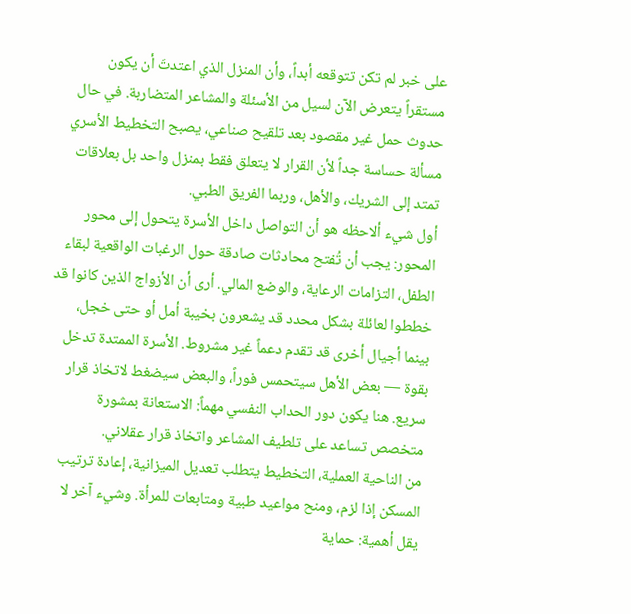على خبر لم تكن تتوقعه أبداً، وأن المنزل الذي اعتدتَ أن يكون مستقراً يتعرض الآن لسيل من الأسئلة والمشاعر المتضاربة. في حال حدوث حمل غير مقصود بعد تلقيح صناعي، يصبح التخطيط الأسري مسألة حساسة جداً لأن القرار لا يتعلق فقط بمنزل واحد بل بعلاقات تمتد إلى الشريك، والأهل، وربما الفريق الطبي.
أول شيء ألاحظه هو أن التواصل داخل الأسرة يتحول إلى محور المحور: يجب أن تُفتح محادثات صادقة حول الرغبات الواقعية لبقاء الطفل، التزامات الرعاية، والوضع المالي. أرى أن الأزواج الذين كانوا قد خططوا لعائلة بشكل محدد قد يشعرون بخيبة أمل أو حتى خجل، بينما أجيال أخرى قد تقدم دعماً غير مشروط. الأسرة الممتدة تدخل بقوة — بعض الأهل سيتحمس فوراً، والبعض سيضغط لاتخاذ قرار سريع. هنا يكون دور الحداب النفسي مهماً: الاستعانة بمشورة متخصص تساعد على تلطيف المشاعر واتخاذ قرار عقلاني.
من الناحية العملية، التخطيط يتطلب تعديل الميزانية، إعادة ترتيب المسكن إذا لزم، ومنح مواعيد طبية ومتابعات للمرأة. وشيء آخر لا يقل أهمية: حماية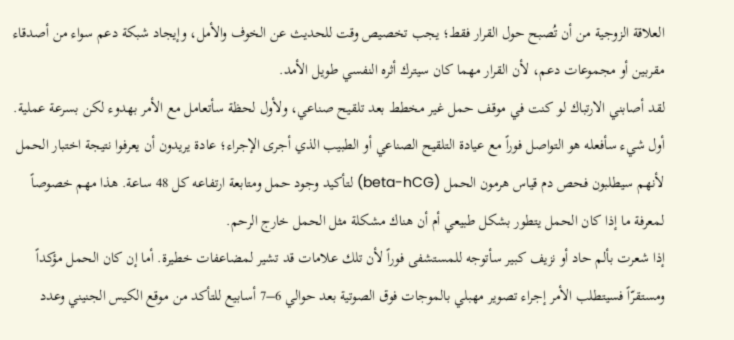العلاقة الزوجية من أن تُصبح حول القرار فقط؛ يجب تخصيص وقت للحديث عن الخوف والأمل، وإيجاد شبكة دعم سواء من أصدقاء مقربين أو مجموعات دعم، لأن القرار مهما كان سيترك أثره النفسي طويل الأمد.
لقد أصابني الارتباك لو كنت في موقف حمل غير مخطط بعد تلقيح صناعي، ولأول لحظة سأتعامل مع الأمر بهدوء لكن بسرعة عملية.
أول شيء سأفعله هو التواصل فوراً مع عيادة التلقيح الصناعي أو الطبيب الذي أجرى الإجراء؛ عادة يريدون أن يعرفوا نتيجة اختبار الحمل لأنهم سيطلبون فحص دم قياس هرمون الحمل (beta-hCG) لتأكيد وجود حمل ومتابعة ارتفاعه كل 48 ساعة. هذا مهم خصوصاً لمعرفة ما إذا كان الحمل يتطور بشكل طبيعي أم أن هناك مشكلة مثل الحمل خارج الرحم.
إذا شعرت بألم حاد أو نزيف كبير سأتوجه للمستشفى فوراً لأن تلك علامات قد تشير لمضاعفات خطيرة. أما إن كان الحمل مؤكداً ومستقرّاً فسيتطلب الأمر إجراء تصوير مهبلي بالموجات فوق الصوتية بعد حوالي 6–7 أسابيع للتأكد من موقع الكيس الجنيني وعدد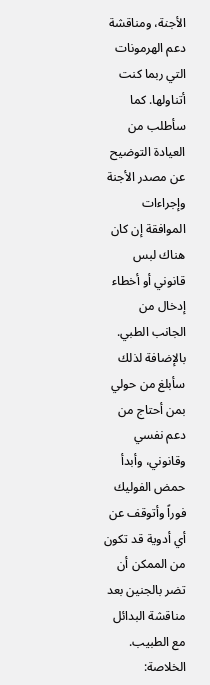الأجنة، ومناقشة دعم الهرمونات التي ربما كنت أتناولها. كما سأطلب من العيادة التوضيح عن مصدر الأجنة وإجراءات الموافقة إن كان هناك لبس قانوني أو أخطاء إدخال من الجانب الطبي.
بالإضافة لذلك سأبلغ من حولي بمن أحتاج من دعم نفسي وقانوني، وأبدأ حمض الفوليك فوراً وأتوقف عن أي أدوية قد تكون من الممكن أن تضر بالجنين بعد مناقشة البدائل مع الطبيب. الخلاصة: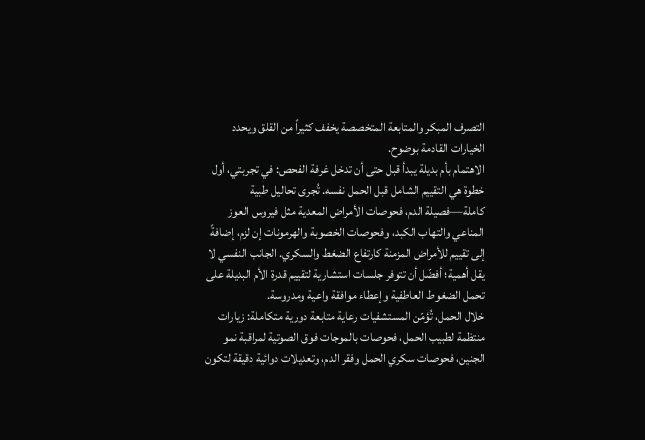التصرف المبكر والمتابعة المتخصصة يخفف كثيراً من القلق ويحدد الخيارات القادمة بوضوح.
الاهتمام بأم بديلة يبدأ قبل حتى أن تدخل غرفة الفحص: في تجربتي، أول خطوة هي التقييم الشامل قبل الحمل نفسه. تُجرى تحاليل طبية كاملة—فصيلة الدم، فحوصات الأمراض المعدية مثل فيروس العوز المناعي والتهاب الكبد، وفحوصات الخصوبة والهرمونات إن لزم، إضافةً إلى تقييم للأمراض المزمنة كارتفاع الضغط والسكري. الجانب النفسي لا يقل أهمية؛ أفضّل أن تتوفر جلسات استشارية لتقييم قدرة الأم البديلة على تحمل الضغوط العاطفية وإعطاء موافقة واعية ومدروسة.
خلال الحمل، تُؤمّن المستشفيات رعاية متابعة دورية متكاملة: زيارات منتظمة لطبيب الحمل، فحوصات بالموجات فوق الصوتية لمراقبة نمو الجنين، فحوصات سكري الحمل وفقر الدم، وتعديلات دوائية دقيقة لتكون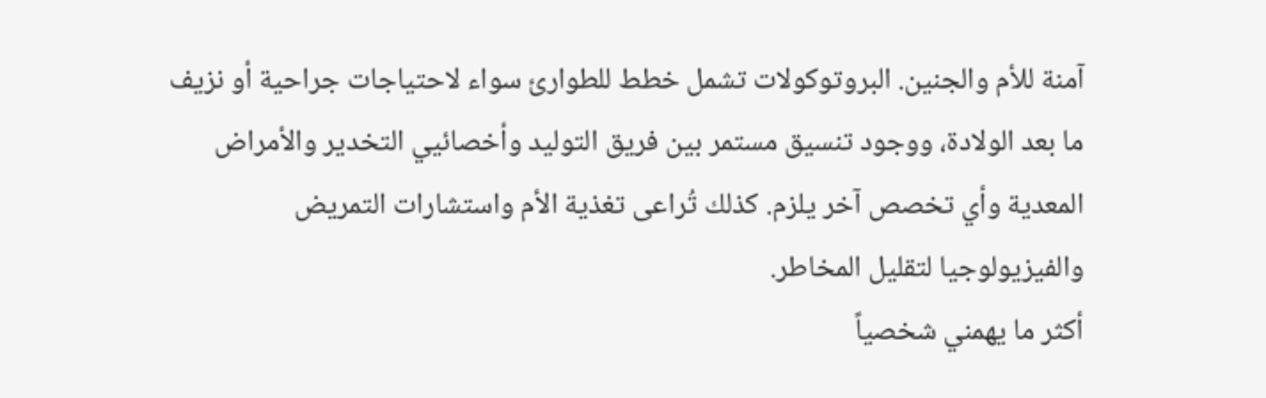آمنة للأم والجنين. البروتوكولات تشمل خطط للطوارئ سواء لاحتياجات جراحية أو نزيف ما بعد الولادة، ووجود تنسيق مستمر بين فريق التوليد وأخصائيي التخدير والأمراض المعدية وأي تخصص آخر يلزم. كذلك تُراعى تغذية الأم واستشارات التمريض والفيزيولوجيا لتقليل المخاطر.
أكثر ما يهمني شخصياً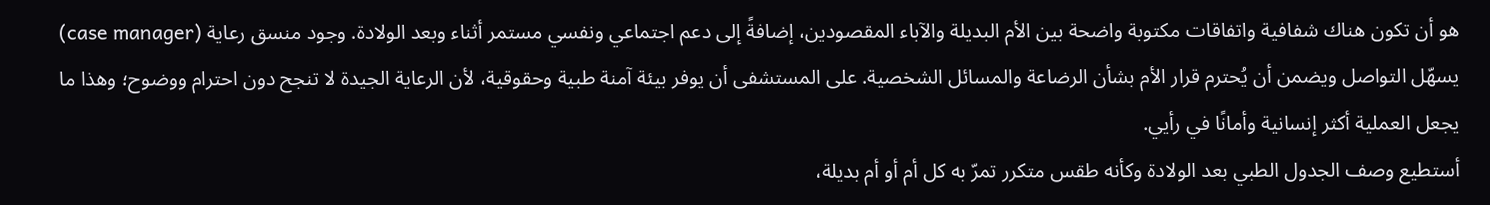هو أن تكون هناك شفافية واتفاقات مكتوبة واضحة بين الأم البديلة والآباء المقصودين، إضافةً إلى دعم اجتماعي ونفسي مستمر أثناء وبعد الولادة. وجود منسق رعاية (case manager) يسهّل التواصل ويضمن أن يُحترم قرار الأم بشأن الرضاعة والمسائل الشخصية. على المستشفى أن يوفر بيئة آمنة طبية وحقوقية، لأن الرعاية الجيدة لا تنجح دون احترام ووضوح؛ وهذا ما يجعل العملية أكثر إنسانية وأمانًا في رأيي.
أستطيع وصف الجدول الطبي بعد الولادة وكأنه طقس متكرر تمرّ به كل أم أو أم بديلة،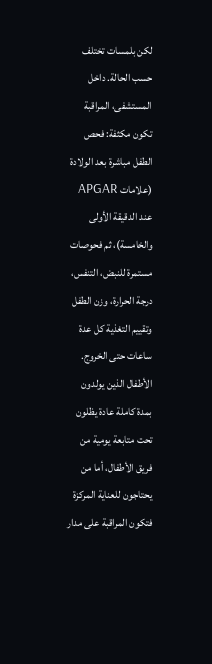لكن بلمسات تختلف حسب الحالة. داخل المستشفى، المراقبة تكون مكثفة: فحص الطفل مباشرة بعد الولادة (علامات APGAR عند الدقيقة الأولى والخامسة)، ثم فحوصات مستمرة للنبض، التنفس، درجة الحرارة، وزن الطفل وتقييم التغذية كل عدة ساعات حتى الخروج. الأطفال الذين يولدون بمدة كاملة عادة يظلون تحت متابعة يومية من فريق الأطفال، أما من يحتاجون للعناية المركزة فتكون المراقبة على مدار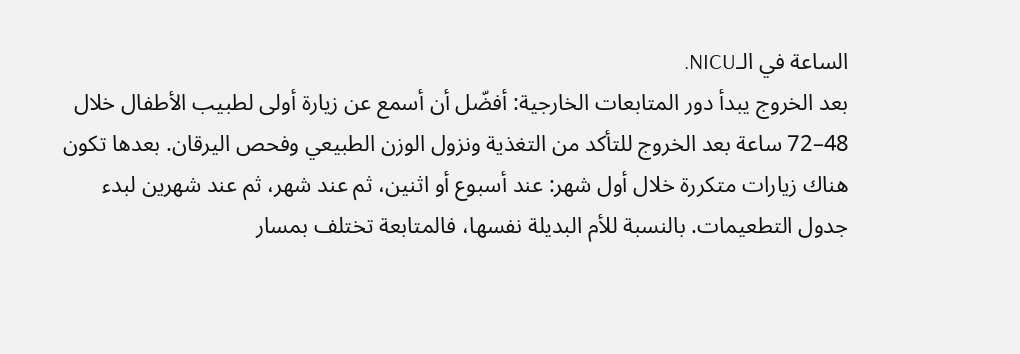الساعة في الـNICU.
بعد الخروج يبدأ دور المتابعات الخارجية: أفضّل أن أسمع عن زيارة أولى لطبيب الأطفال خلال 48–72 ساعة بعد الخروج للتأكد من التغذية ونزول الوزن الطبيعي وفحص اليرقان. بعدها تكون هناك زيارات متكررة خلال أول شهر: عند أسبوع أو اثنين، ثم عند شهر، ثم عند شهرين لبدء جدول التطعيمات. بالنسبة للأم البديلة نفسها، فالمتابعة تختلف بمسار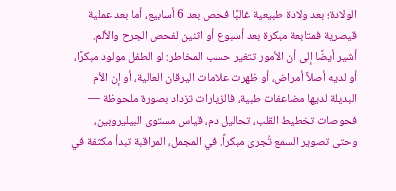الولادة؛ بعد ولادة طبيعية غالبًا فحص بعد 6 أسابيع، أما بعد عملية قيصرية فمتابعة مبكرة بعد أسبوع أو اثنين لفحص الجرح والألم.
أشير أيضًا إلى أن الأمور تتغير حسب المخاطر: لو الطفل مولود مبكرًا، أو لديه أصلاً أمراض، أو ظهرت علامات اليرقان العالية، أو إن الأم البديلة لديها مضاعفات طبية، فالزيارات تزداد بصورة ملحوظة — فحوصات تخطيط القلب، تحاليل دم، قياس مستوى البيليروبين، وحتى تصوير السمع تُجرى مبكراً. في المجمل، المراقبة تبدأ مكثفة في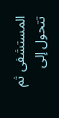المستشفى ثم تتحول إلى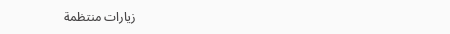زيارات منتظمة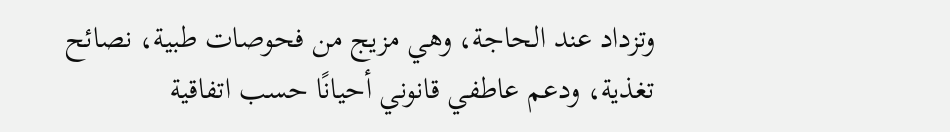وتزداد عند الحاجة، وهي مزيج من فحوصات طبية، نصائح تغذية، ودعم عاطفي قانوني أحيانًا حسب اتفاقية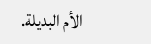الأم البديلة.